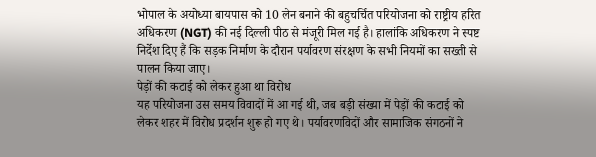भोपाल के अयोध्या बायपास को 10 लेन बनाने की बहुचर्चित परियोजना को राष्ट्रीय हरित अधिकरण (NGT) की नई दिल्ली पीठ से मंजूरी मिल गई है। हालांकि अधिकरण ने स्पष्ट निर्देश दिए हैं कि सड़क निर्माण के दौरान पर्यावरण संरक्षण के सभी नियमों का सख्ती से पालन किया जाए।
पेड़ों की कटाई को लेकर हुआ था विरोध
यह परियोजना उस समय विवादों में आ गई थी, जब बड़ी संख्या में पेड़ों की कटाई को लेकर शहर में विरोध प्रदर्शन शुरू हो गए थे। पर्यावरणविदों और सामाजिक संगठनों ने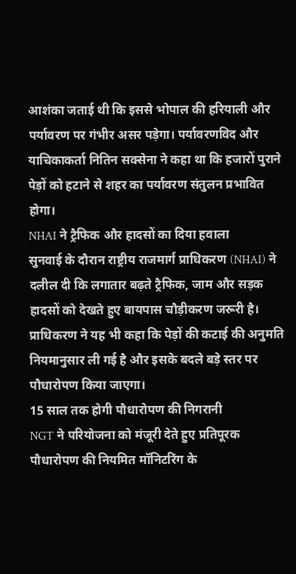आशंका जताई थी कि इससे भोपाल की हरियाली और पर्यावरण पर गंभीर असर पड़ेगा। पर्यावरणविद और याचिकाकर्ता नितिन सक्सेना ने कहा था कि हजारों पुराने पेड़ों को हटाने से शहर का पर्यावरण संतुलन प्रभावित होगा।
NHAI ने ट्रैफिक और हादसों का दिया हवाला
सुनवाई के दौरान राष्ट्रीय राजमार्ग प्राधिकरण (NHAI) ने दलील दी कि लगातार बढ़ते ट्रैफिक, जाम और सड़क हादसों को देखते हुए बायपास चौड़ीकरण जरूरी है। प्राधिकरण ने यह भी कहा कि पेड़ों की कटाई की अनुमति नियमानुसार ली गई है और इसके बदले बड़े स्तर पर पौधारोपण किया जाएगा।
15 साल तक होगी पौधारोपण की निगरानी
NGT ने परियोजना को मंजूरी देते हुए प्रतिपूरक पौधारोपण की नियमित मॉनिटरिंग के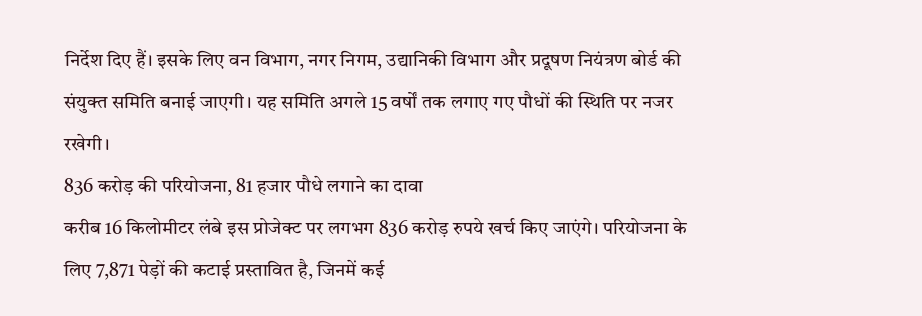निर्देश दिए हैं। इसके लिए वन विभाग, नगर निगम, उद्यानिकी विभाग और प्रदूषण नियंत्रण बोर्ड की संयुक्त समिति बनाई जाएगी। यह समिति अगले 15 वर्षों तक लगाए गए पौधों की स्थिति पर नजर रखेगी।
836 करोड़ की परियोजना, 81 हजार पौधे लगाने का दावा
करीब 16 किलोमीटर लंबे इस प्रोजेक्ट पर लगभग 836 करोड़ रुपये खर्च किए जाएंगे। परियोजना के लिए 7,871 पेड़ों की कटाई प्रस्तावित है, जिनमें कई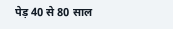पेड़ 40 से 80 साल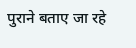पुराने बताए जा रहे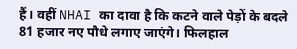हैं। वहीं NHAI का दावा है कि कटने वाले पेड़ों के बदले 81 हजार नए पौधे लगाए जाएंगे। फिलहाल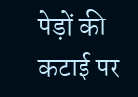पेड़ों की कटाई पर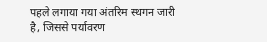पहले लगाया गया अंतरिम स्थगन जारी है, जिससे पर्यावरण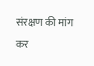संरक्षण की मांग कर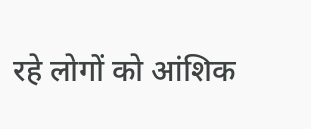रहे लोगों को आंशिक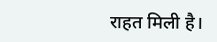राहत मिली है।